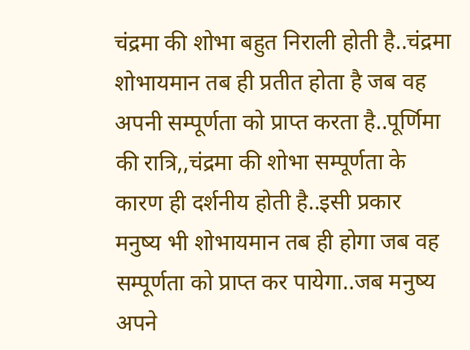चंद्रमा की शोभा बहुत निराली होती है..चंद्रमा शोभायमान तब ही प्रतीत होता है जब वह अपनी सम्पूर्णता को प्राप्त करता है..पूर्णिमा की रात्रि,,चंद्रमा की शोभा सम्पूर्णता के कारण ही दर्शनीय होती है..इसी प्रकार मनुष्य भी शोभायमान तब ही होगा जब वह सम्पूर्णता को प्राप्त कर पायेगा..जब मनुष्य अपने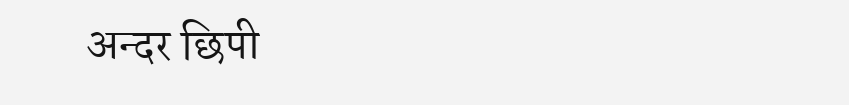अन्दर छिपी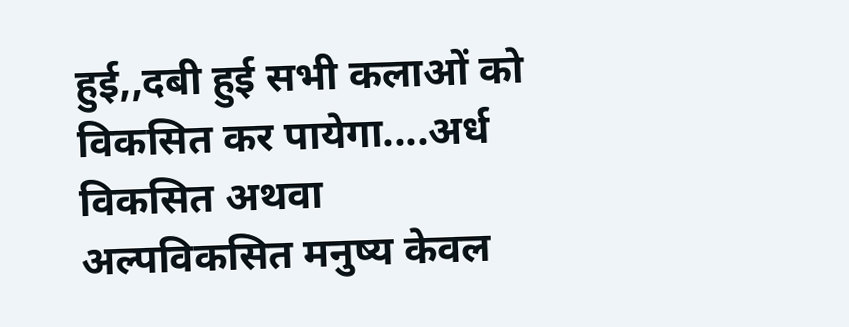हुई,,दबी हुई सभी कलाओं को विकसित कर पायेगा....अर्ध विकसित अथवा अल्पविकसित मनुष्य केवल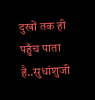दुखों तक ही पहुँच पाता है..सुधांशुजी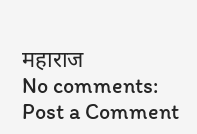महाराज
No comments:
Post a Comment